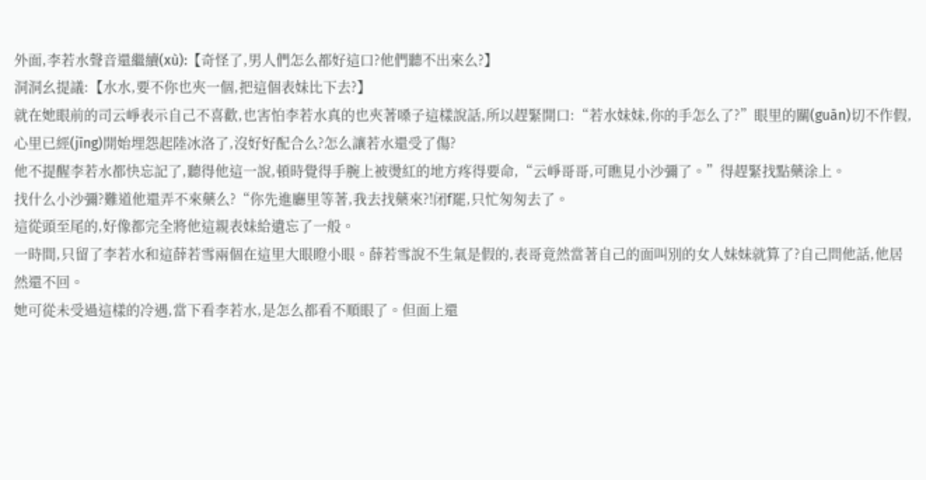外面,李若水聲音還繼續(xù):【奇怪了,男人們怎么都好這口?他們聽不出來么?】
洞洞幺提議:【水水,要不你也夾一個,把這個表妹比下去?】
就在她眼前的司云崢表示自己不喜歡,也害怕李若水真的也夾著嗓子這樣說話,所以趕緊開口:“若水妹妹,你的手怎么了?”眼里的關(guān)切不作假,心里已經(jīng)開始埋怨起陸冰洛了,沒好好配合么?怎么讓若水還受了傷?
他不提醒李若水都快忘記了,聽得他這一說,頓時覺得手腕上被燙紅的地方疼得要命,“云崢哥哥,可瞧見小沙彌了。”得趕緊找點藥涂上。
找什么小沙彌?難道他還弄不來藥么?“你先進廳里等著,我去找藥來?!闭f罷,只忙匆匆去了。
這從頭至尾的,好像都完全將他這親表妹給遺忘了一般。
一時間,只留了李若水和這薛若雪兩個在這里大眼瞪小眼。薛若雪說不生氣是假的,表哥竟然當著自己的面叫別的女人妹妹就算了?自己問他話,他居然還不回。
她可從未受過這樣的冷遇,當下看李若水,是怎么都看不順眼了。但面上還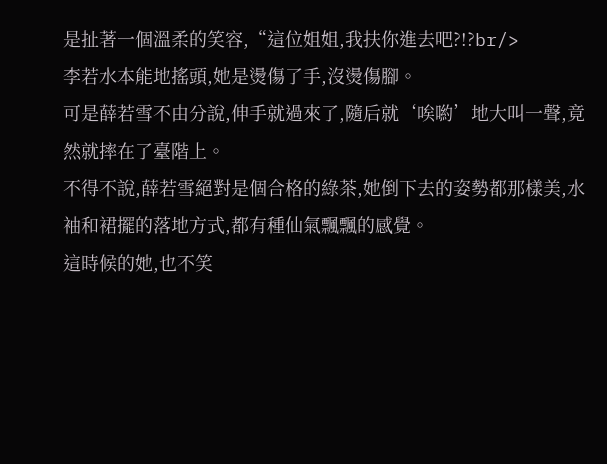是扯著一個溫柔的笑容,“這位姐姐,我扶你進去吧?!?br/>
李若水本能地搖頭,她是燙傷了手,沒燙傷腳。
可是薛若雪不由分說,伸手就過來了,隨后就‘唉喲’地大叫一聲,竟然就摔在了臺階上。
不得不說,薛若雪絕對是個合格的綠茶,她倒下去的姿勢都那樣美,水袖和裙擺的落地方式,都有種仙氣飄飄的感覺。
這時候的她,也不笑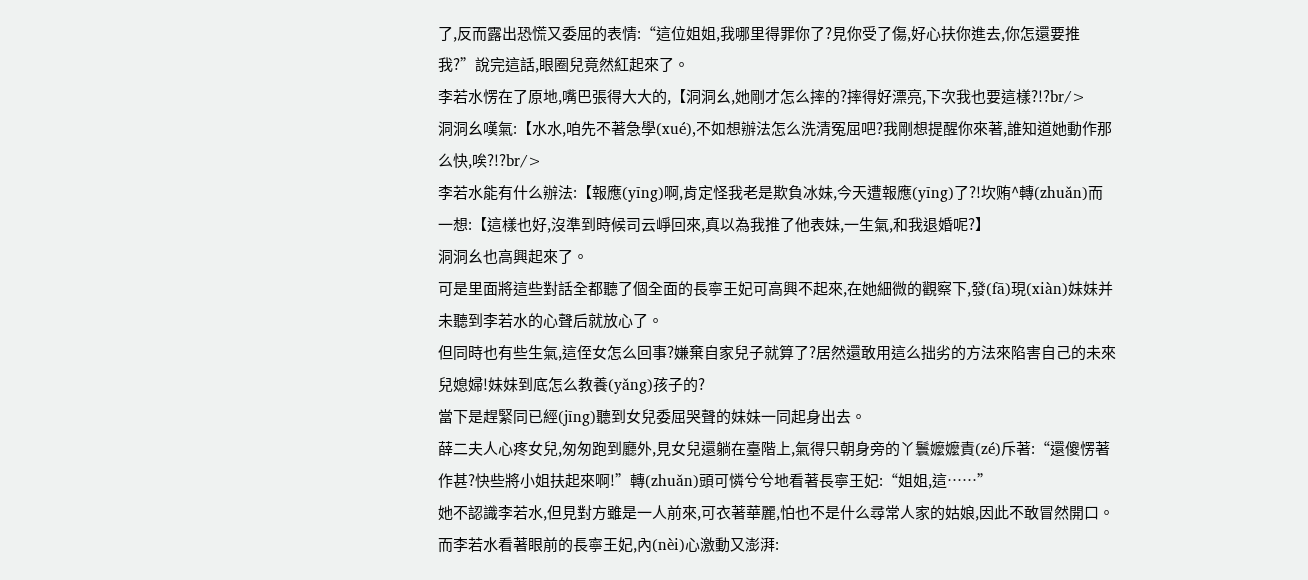了,反而露出恐慌又委屈的表情:“這位姐姐,我哪里得罪你了?見你受了傷,好心扶你進去,你怎還要推我?”說完這話,眼圈兒竟然紅起來了。
李若水愣在了原地,嘴巴張得大大的,【洞洞幺,她剛才怎么摔的?摔得好漂亮,下次我也要這樣?!?br/>
洞洞幺嘆氣:【水水,咱先不著急學(xué),不如想辦法怎么洗清冤屈吧?我剛想提醒你來著,誰知道她動作那么快,唉?!?br/>
李若水能有什么辦法:【報應(yīng)啊,肯定怪我老是欺負冰妹,今天遭報應(yīng)了?!坎贿^轉(zhuǎn)而一想:【這樣也好,沒準到時候司云崢回來,真以為我推了他表妹,一生氣,和我退婚呢?】
洞洞幺也高興起來了。
可是里面將這些對話全都聽了個全面的長寧王妃可高興不起來,在她細微的觀察下,發(fā)現(xiàn)妹妹并未聽到李若水的心聲后就放心了。
但同時也有些生氣,這侄女怎么回事?嫌棄自家兒子就算了?居然還敢用這么拙劣的方法來陷害自己的未來兒媳婦!妹妹到底怎么教養(yǎng)孩子的?
當下是趕緊同已經(jīng)聽到女兒委屈哭聲的妹妹一同起身出去。
薛二夫人心疼女兒,匆匆跑到廳外,見女兒還躺在臺階上,氣得只朝身旁的丫鬟嬤嬤責(zé)斥著:“還傻愣著作甚?快些將小姐扶起來啊!”轉(zhuǎn)頭可憐兮兮地看著長寧王妃:“姐姐,這……”
她不認識李若水,但見對方雖是一人前來,可衣著華麗,怕也不是什么尋常人家的姑娘,因此不敢冒然開口。
而李若水看著眼前的長寧王妃,內(nèi)心激動又澎湃: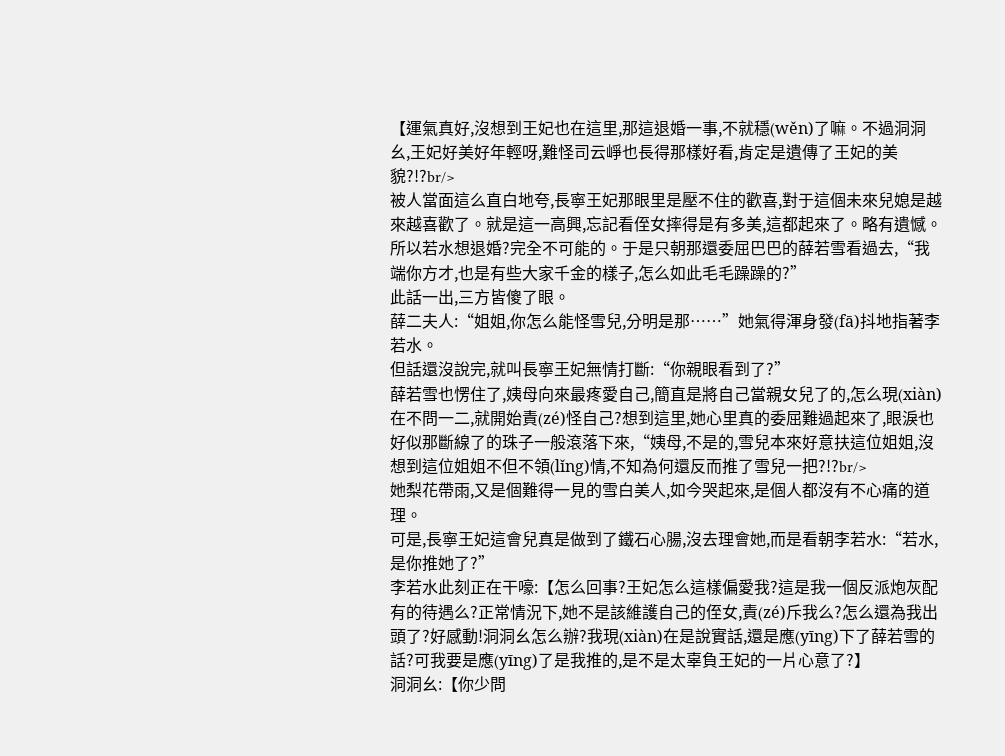【運氣真好,沒想到王妃也在這里,那這退婚一事,不就穩(wěn)了嘛。不過洞洞幺,王妃好美好年輕呀,難怪司云崢也長得那樣好看,肯定是遺傳了王妃的美貌?!?br/>
被人當面這么直白地夸,長寧王妃那眼里是壓不住的歡喜,對于這個未來兒媳是越來越喜歡了。就是這一高興,忘記看侄女摔得是有多美,這都起來了。略有遺憾。
所以若水想退婚?完全不可能的。于是只朝那還委屈巴巴的薛若雪看過去,“我端你方才,也是有些大家千金的樣子,怎么如此毛毛躁躁的?”
此話一出,三方皆傻了眼。
薛二夫人:“姐姐,你怎么能怪雪兒,分明是那……”她氣得渾身發(fā)抖地指著李若水。
但話還沒說完,就叫長寧王妃無情打斷:“你親眼看到了?”
薛若雪也愣住了,姨母向來最疼愛自己,簡直是將自己當親女兒了的,怎么現(xiàn)在不問一二,就開始責(zé)怪自己?想到這里,她心里真的委屈難過起來了,眼淚也好似那斷線了的珠子一般滾落下來,“姨母,不是的,雪兒本來好意扶這位姐姐,沒想到這位姐姐不但不領(lǐng)情,不知為何還反而推了雪兒一把?!?br/>
她梨花帶雨,又是個難得一見的雪白美人,如今哭起來,是個人都沒有不心痛的道理。
可是,長寧王妃這會兒真是做到了鐵石心腸,沒去理會她,而是看朝李若水:“若水,是你推她了?”
李若水此刻正在干嚎:【怎么回事?王妃怎么這樣偏愛我?這是我一個反派炮灰配有的待遇么?正常情況下,她不是該維護自己的侄女,責(zé)斥我么?怎么還為我出頭了?好感動!洞洞幺怎么辦?我現(xiàn)在是說實話,還是應(yīng)下了薛若雪的話?可我要是應(yīng)了是我推的,是不是太辜負王妃的一片心意了?】
洞洞幺:【你少問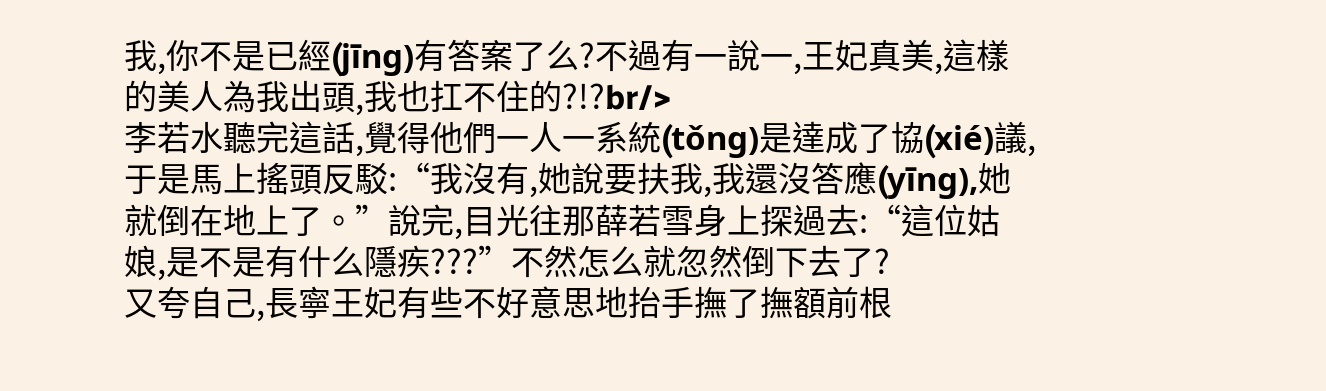我,你不是已經(jīng)有答案了么?不過有一說一,王妃真美,這樣的美人為我出頭,我也扛不住的?!?br/>
李若水聽完這話,覺得他們一人一系統(tǒng)是達成了協(xié)議,于是馬上搖頭反駁:“我沒有,她說要扶我,我還沒答應(yīng),她就倒在地上了。”說完,目光往那薛若雪身上探過去:“這位姑娘,是不是有什么隱疾???”不然怎么就忽然倒下去了?
又夸自己,長寧王妃有些不好意思地抬手撫了撫額前根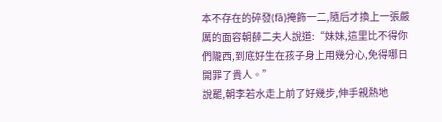本不存在的碎發(fā)掩飾一二,隨后才換上一張嚴厲的面容朝薛二夫人說道:“妹妹,這里比不得你們隴西,到底好生在孩子身上用幾分心,免得哪日開罪了貴人。”
說罷,朝李若水走上前了好幾步,伸手親熱地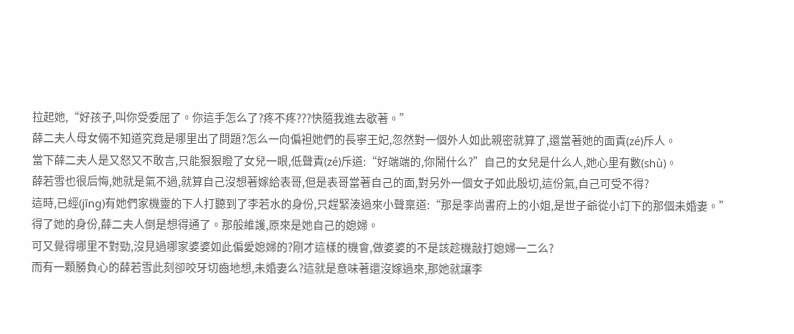拉起她,“好孩子,叫你受委屈了。你這手怎么了?疼不疼???快隨我進去歇著。”
薛二夫人母女倆不知道究竟是哪里出了問題?怎么一向偏袒她們的長寧王妃,忽然對一個外人如此親密就算了,還當著她的面責(zé)斥人。
當下薛二夫人是又怒又不敢言,只能狠狠瞪了女兒一眼,低聲責(zé)斥道:“好端端的,你鬧什么?”自己的女兒是什么人,她心里有數(shù)。
薛若雪也很后悔,她就是氣不過,就算自己沒想著嫁給表哥,但是表哥當著自己的面,對另外一個女子如此殷切,這份氣,自己可受不得?
這時,已經(jīng)有她們家機靈的下人打聽到了李若水的身份,只趕緊湊過來小聲稟道:“那是李尚書府上的小姐,是世子爺從小訂下的那個未婚妻。”
得了她的身份,薛二夫人倒是想得通了。那般維護,原來是她自己的媳婦。
可又覺得哪里不對勁,沒見過哪家婆婆如此偏愛媳婦的?剛才這樣的機會,做婆婆的不是該趁機敲打媳婦一二么?
而有一顆勝負心的薛若雪此刻卻咬牙切齒地想,未婚妻么?這就是意味著還沒嫁過來,那她就讓李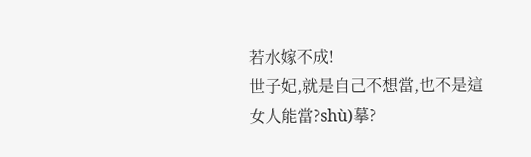若水嫁不成!
世子妃,就是自己不想當,也不是這女人能當?shù)摹?